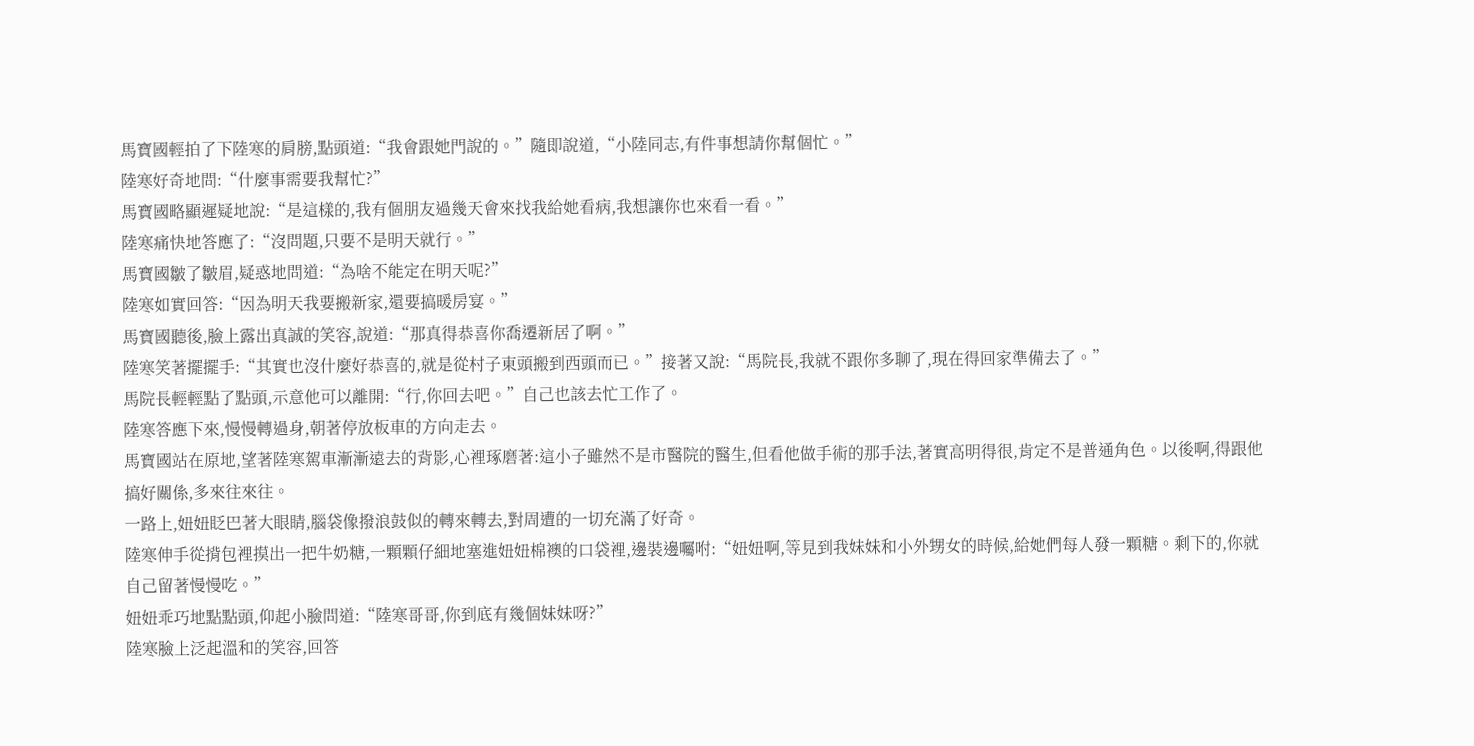馬寶國輕拍了下陸寒的肩膀,點頭道:“我會跟她門說的。”隨即說道,“小陸同志,有件事想請你幫個忙。”
陸寒好奇地問:“什麼事需要我幫忙?”
馬寶國略顯遲疑地說:“是這樣的,我有個朋友過幾天會來找我給她看病,我想讓你也來看一看。”
陸寒痛快地答應了:“沒問題,只要不是明天就行。”
馬寶國皺了皺眉,疑惑地問道:“為啥不能定在明天呢?”
陸寒如實回答:“因為明天我要搬新家,還要搞暖房宴。”
馬寶國聽後,臉上露出真誠的笑容,說道:“那真得恭喜你喬遷新居了啊。”
陸寒笑著擺擺手:“其實也沒什麼好恭喜的,就是從村子東頭搬到西頭而已。”接著又說:“馬院長,我就不跟你多聊了,現在得回家準備去了。”
馬院長輕輕點了點頭,示意他可以離開:“行,你回去吧。”自己也該去忙工作了。
陸寒答應下來,慢慢轉過身,朝著停放板車的方向走去。
馬寶國站在原地,望著陸寒駕車漸漸遠去的背影,心裡琢磨著:這小子雖然不是市醫院的醫生,但看他做手術的那手法,著實高明得很,肯定不是普通角色。以後啊,得跟他搞好關係,多來往來往。
一路上,妞妞眨巴著大眼睛,腦袋像撥浪鼓似的轉來轉去,對周遭的一切充滿了好奇。
陸寒伸手從揹包裡摸出一把牛奶糖,一顆顆仔細地塞進妞妞棉襖的口袋裡,邊裝邊囑咐:“妞妞啊,等見到我妹妹和小外甥女的時候,給她們每人發一顆糖。剩下的,你就自己留著慢慢吃。”
妞妞乖巧地點點頭,仰起小臉問道:“陸寒哥哥,你到底有幾個妹妹呀?”
陸寒臉上泛起溫和的笑容,回答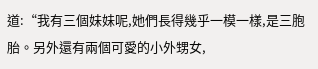道:“我有三個妹妹呢,她們長得幾乎一模一樣,是三胞胎。另外還有兩個可愛的小外甥女,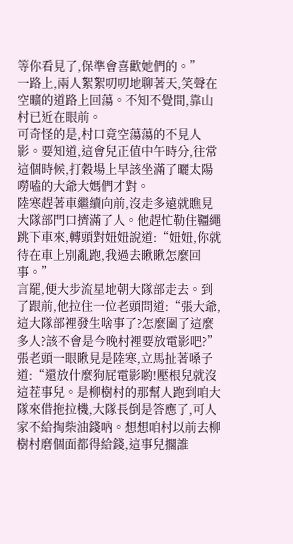等你看見了,保準會喜歡她們的。”
一路上,兩人絮絮叨叨地聊著天,笑聲在空曠的道路上回蕩。不知不覺間,靠山村已近在眼前。
可奇怪的是,村口竟空蕩蕩的不見人影。要知道,這會兒正值中午時分,往常這個時候,打穀場上早該坐滿了曬太陽嘮嗑的大爺大媽們才對。
陸寒趕著車繼續向前,沒走多遠就瞧見大隊部門口擠滿了人。他趕忙勒住韁繩跳下車來,轉頭對妞妞說道:“妞妞,你就待在車上別亂跑,我過去瞅瞅怎麼回事。”
言罷,便大步流星地朝大隊部走去。到了跟前,他拉住一位老頭問道:“張大爺,這大隊部裡發生啥事了?怎麼圍了這麼多人?該不會是今晚村裡要放電影吧?”
張老頭一眼瞅見是陸寒,立馬扯著嗓子道:“還放什麼狗屁電影喲!壓根兒就沒這茬事兒。是柳樹村的那幫人跑到咱大隊來借拖拉機,大隊長倒是答應了,可人家不給掏柴油錢吶。想想咱村以前去柳樹村磨個面都得給錢,這事兒擱誰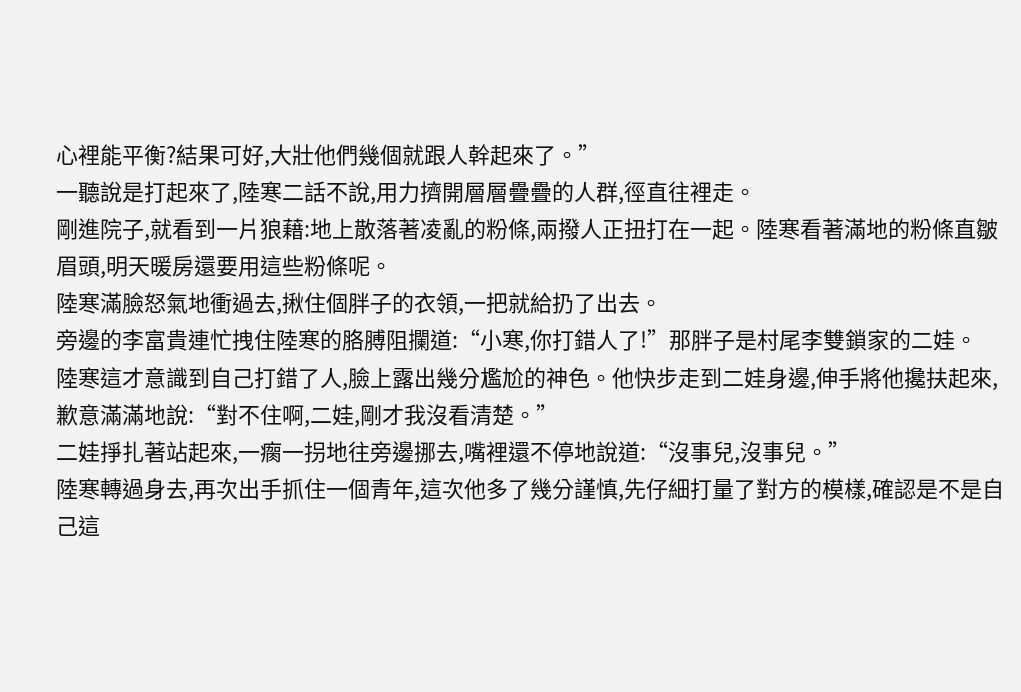心裡能平衡?結果可好,大壯他們幾個就跟人幹起來了。”
一聽說是打起來了,陸寒二話不說,用力擠開層層疊疊的人群,徑直往裡走。
剛進院子,就看到一片狼藉:地上散落著凌亂的粉條,兩撥人正扭打在一起。陸寒看著滿地的粉條直皺眉頭,明天暖房還要用這些粉條呢。
陸寒滿臉怒氣地衝過去,揪住個胖子的衣領,一把就給扔了出去。
旁邊的李富貴連忙拽住陸寒的胳膊阻攔道:“小寒,你打錯人了!”那胖子是村尾李雙鎖家的二娃。
陸寒這才意識到自己打錯了人,臉上露出幾分尷尬的神色。他快步走到二娃身邊,伸手將他攙扶起來,歉意滿滿地說:“對不住啊,二娃,剛才我沒看清楚。”
二娃掙扎著站起來,一瘸一拐地往旁邊挪去,嘴裡還不停地說道:“沒事兒,沒事兒。”
陸寒轉過身去,再次出手抓住一個青年,這次他多了幾分謹慎,先仔細打量了對方的模樣,確認是不是自己這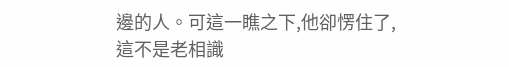邊的人。可這一瞧之下,他卻愣住了,這不是老相識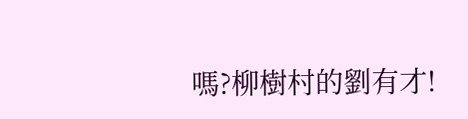嗎?柳樹村的劉有才!